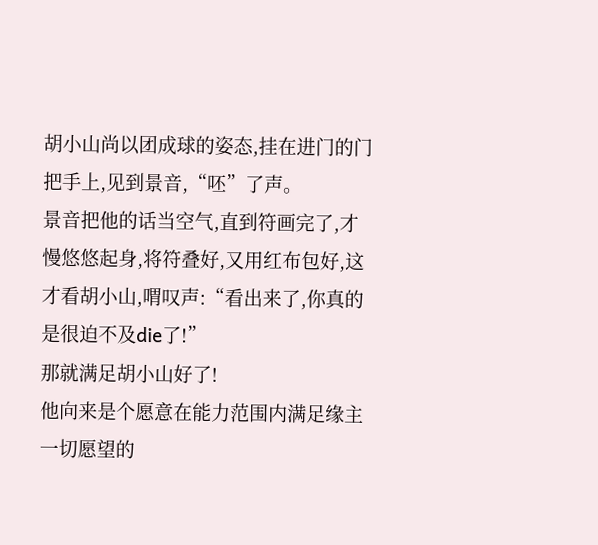胡小山尚以团成球的姿态,挂在进门的门把手上,见到景音,“呸”了声。
景音把他的话当空气,直到符画完了,才慢悠悠起身,将符叠好,又用红布包好,这才看胡小山,喟叹声:“看出来了,你真的是很迫不及die了!”
那就满足胡小山好了!
他向来是个愿意在能力范围内满足缘主一切愿望的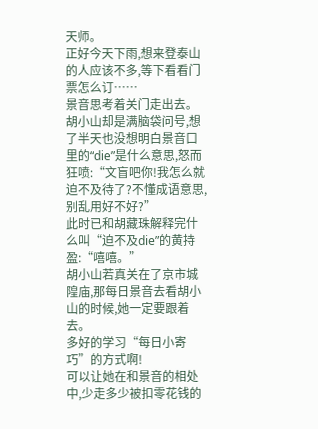天师。
正好今天下雨,想来登泰山的人应该不多,等下看看门票怎么订……
景音思考着关门走出去。
胡小山却是满脑袋问号,想了半天也没想明白景音口里的“die”是什么意思,怒而狂喷:“文盲吧你!我怎么就迫不及待了?不懂成语意思,别乱用好不好?”
此时已和胡藏珠解释完什么叫“迫不及die”的黄持盈:“嘻嘻。”
胡小山若真关在了京市城隍庙,那每日景音去看胡小山的时候,她一定要跟着去。
多好的学习“每日小寄巧”的方式啊!
可以让她在和景音的相处中,少走多少被扣零花钱的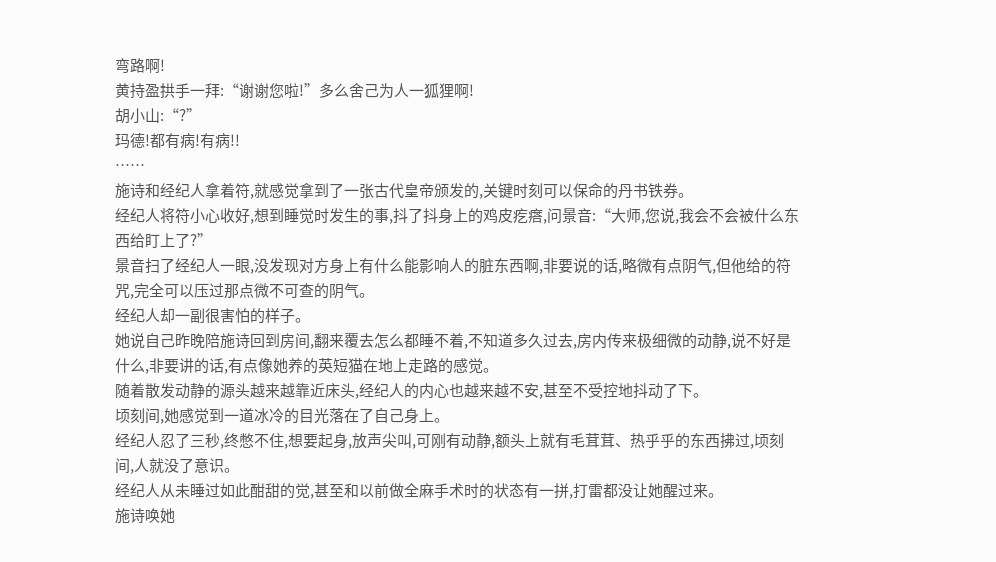弯路啊!
黄持盈拱手一拜:“谢谢您啦!”多么舍己为人一狐狸啊!
胡小山:“?”
玛德!都有病!有病!!
……
施诗和经纪人拿着符,就感觉拿到了一张古代皇帝颁发的,关键时刻可以保命的丹书铁券。
经纪人将符小心收好,想到睡觉时发生的事,抖了抖身上的鸡皮疙瘩,问景音:“大师,您说,我会不会被什么东西给盯上了?”
景音扫了经纪人一眼,没发现对方身上有什么能影响人的脏东西啊,非要说的话,略微有点阴气,但他给的符咒,完全可以压过那点微不可查的阴气。
经纪人却一副很害怕的样子。
她说自己昨晚陪施诗回到房间,翻来覆去怎么都睡不着,不知道多久过去,房内传来极细微的动静,说不好是什么,非要讲的话,有点像她养的英短猫在地上走路的感觉。
随着散发动静的源头越来越靠近床头,经纪人的内心也越来越不安,甚至不受控地抖动了下。
顷刻间,她感觉到一道冰冷的目光落在了自己身上。
经纪人忍了三秒,终憋不住,想要起身,放声尖叫,可刚有动静,额头上就有毛茸茸、热乎乎的东西拂过,顷刻间,人就没了意识。
经纪人从未睡过如此酣甜的觉,甚至和以前做全麻手术时的状态有一拼,打雷都没让她醒过来。
施诗唤她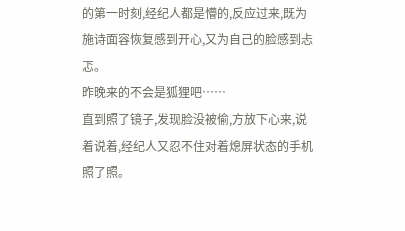的第一时刻,经纪人都是懵的,反应过来,既为施诗面容恢复感到开心,又为自己的脸感到忐忑。
昨晚来的不会是狐狸吧……
直到照了镜子,发现脸没被偷,方放下心来,说着说着,经纪人又忍不住对着熄屏状态的手机照了照。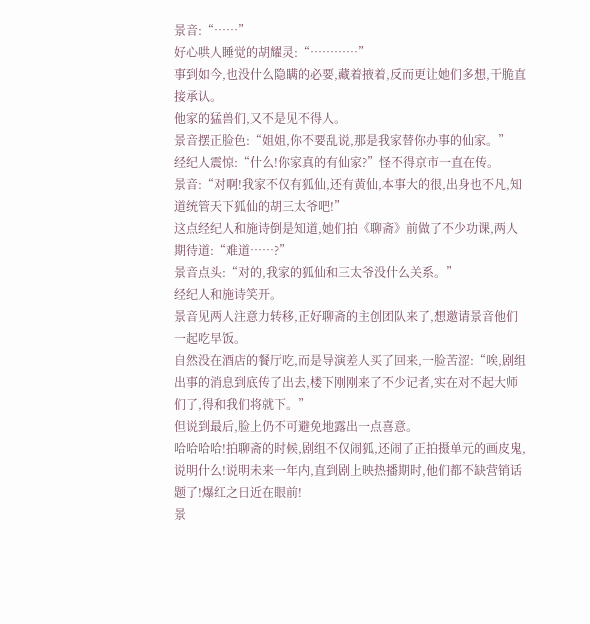景音:“……”
好心哄人睡觉的胡耀灵:“…………”
事到如今,也没什么隐瞒的必要,藏着掖着,反而更让她们多想,干脆直接承认。
他家的猛兽们,又不是见不得人。
景音摆正脸色:“姐姐,你不要乱说,那是我家替你办事的仙家。”
经纪人震惊:“什么!你家真的有仙家?”怪不得京市一直在传。
景音:“对啊!我家不仅有狐仙,还有黄仙,本事大的很,出身也不凡,知道统管天下狐仙的胡三太爷吧!”
这点经纪人和施诗倒是知道,她们拍《聊斋》前做了不少功课,两人期待道:“难道……?”
景音点头:“对的,我家的狐仙和三太爷没什么关系。”
经纪人和施诗笑开。
景音见两人注意力转移,正好聊斋的主创团队来了,想邀请景音他们一起吃早饭。
自然没在酒店的餐厅吃,而是导演差人买了回来,一脸苦涩:“唉,剧组出事的消息到底传了出去,楼下刚刚来了不少记者,实在对不起大师们了,得和我们将就下。”
但说到最后,脸上仍不可避免地露出一点喜意。
哈哈哈哈!拍聊斋的时候,剧组不仅闹狐,还闹了正拍摄单元的画皮鬼,说明什么!说明未来一年内,直到剧上映热播期时,他们都不缺营销话题了!爆红之日近在眼前!
景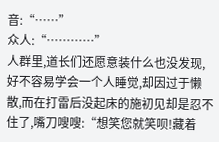音:“……”
众人:“…………”
人群里,道长们还愿意装什么也没发现,好不容易学会一个人睡觉,却因过于懒散,而在打雷后没起床的施初见却是忍不住了,嘴刀嗖嗖:“想笑您就笑呗!藏着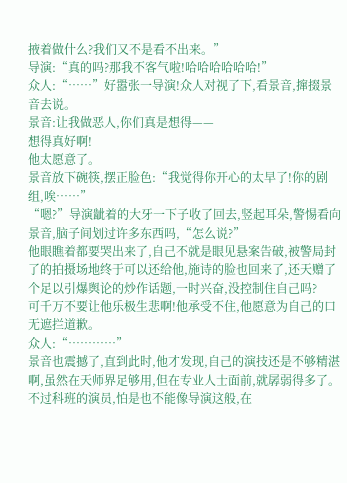掖着做什么?我们又不是看不出来。”
导演:“真的吗?那我不客气啦!哈哈哈哈哈哈!”
众人:“……”好嚣张一导演!众人对视了下,看景音,撺掇景音去说。
景音:让我做恶人,你们真是想得——
想得真好啊!
他太愿意了。
景音放下碗筷,摆正脸色:“我觉得你开心的太早了!你的剧组,唉……”
“嗯?”导演龇着的大牙一下子收了回去,竖起耳朵,警惕看向景音,脑子间划过许多东西吗,“怎么说?”
他眼瞧着都要哭出来了,自己不就是眼见悬案告破,被警局封了的拍摄场地终于可以还给他,施诗的脸也回来了,还天赠了个足以引爆舆论的炒作话题,一时兴奋,没控制住自己吗?
可千万不要让他乐极生悲啊!他承受不住,他愿意为自己的口无遮拦道歉。
众人:“…………”
景音也震撼了,直到此时,他才发现,自己的演技还是不够精湛啊,虽然在天师界足够用,但在专业人士面前,就孱弱得多了。
不过科班的演员,怕是也不能像导演这般,在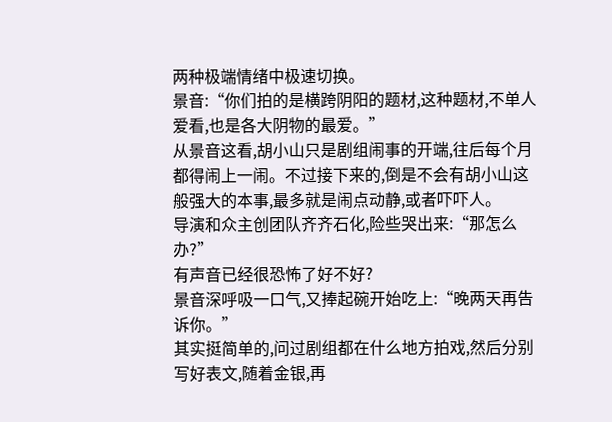两种极端情绪中极速切换。
景音:“你们拍的是横跨阴阳的题材,这种题材,不单人爱看,也是各大阴物的最爱。”
从景音这看,胡小山只是剧组闹事的开端,往后每个月都得闹上一闹。不过接下来的,倒是不会有胡小山这般强大的本事,最多就是闹点动静,或者吓吓人。
导演和众主创团队齐齐石化,险些哭出来:“那怎么办?”
有声音已经很恐怖了好不好?
景音深呼吸一口气,又捧起碗开始吃上:“晚两天再告诉你。”
其实挺简单的,问过剧组都在什么地方拍戏,然后分别写好表文,随着金银,再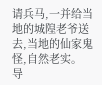请兵马,一并给当地的城隍老爷送去,当地的仙家鬼怪,自然老实。
导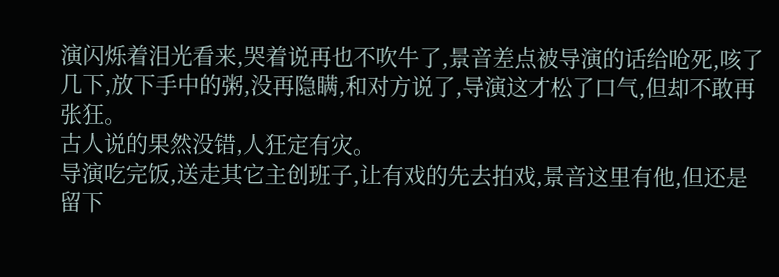演闪烁着泪光看来,哭着说再也不吹牛了,景音差点被导演的话给呛死,咳了几下,放下手中的粥,没再隐瞒,和对方说了,导演这才松了口气,但却不敢再张狂。
古人说的果然没错,人狂定有灾。
导演吃完饭,送走其它主创班子,让有戏的先去拍戏,景音这里有他,但还是留下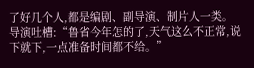了好几个人,都是编剧、副导演、制片人一类。
导演吐槽:“鲁省今年怎的了,天气这么不正常,说下就下,一点准备时间都不给。”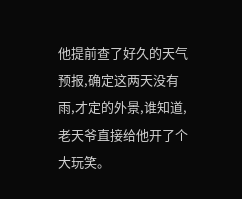他提前查了好久的天气预报,确定这两天没有雨,才定的外景,谁知道,老天爷直接给他开了个大玩笑。